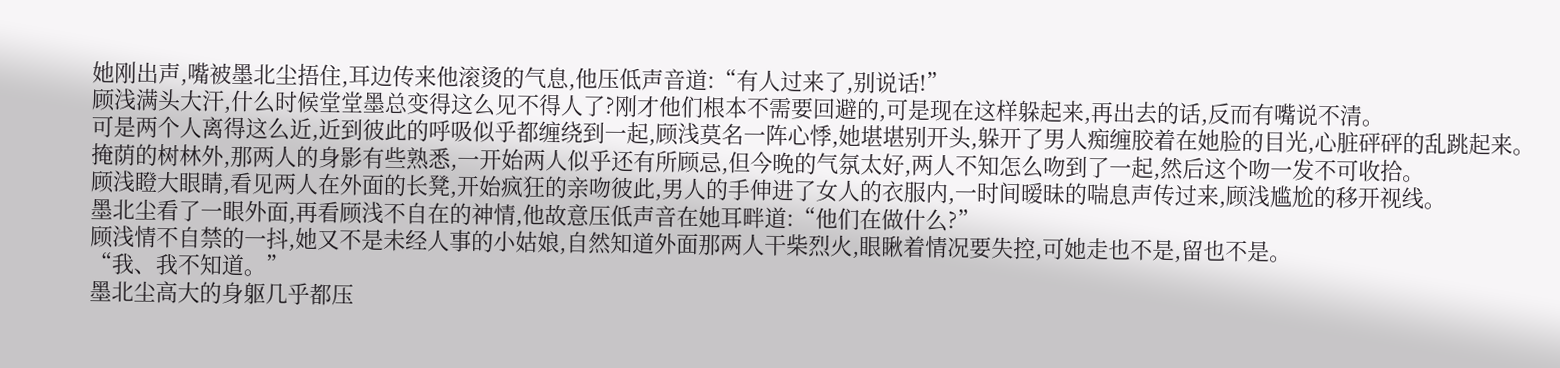她刚出声,嘴被墨北尘捂住,耳边传来他滚烫的气息,他压低声音道:“有人过来了,别说话!”
顾浅满头大汗,什么时候堂堂墨总变得这么见不得人了?刚才他们根本不需要回避的,可是现在这样躲起来,再出去的话,反而有嘴说不清。
可是两个人离得这么近,近到彼此的呼吸似乎都缠绕到一起,顾浅莫名一阵心悸,她堪堪别开头,躲开了男人痴缠胶着在她脸的目光,心脏砰砰的乱跳起来。
掩荫的树林外,那两人的身影有些熟悉,一开始两人似乎还有所顾忌,但今晚的气氛太好,两人不知怎么吻到了一起,然后这个吻一发不可收拾。
顾浅瞪大眼睛,看见两人在外面的长凳,开始疯狂的亲吻彼此,男人的手伸进了女人的衣服内,一时间暧昧的喘息声传过来,顾浅尴尬的移开视线。
墨北尘看了一眼外面,再看顾浅不自在的神情,他故意压低声音在她耳畔道:“他们在做什么?”
顾浅情不自禁的一抖,她又不是未经人事的小姑娘,自然知道外面那两人干柴烈火,眼瞅着情况要失控,可她走也不是,留也不是。
“我、我不知道。”
墨北尘高大的身躯几乎都压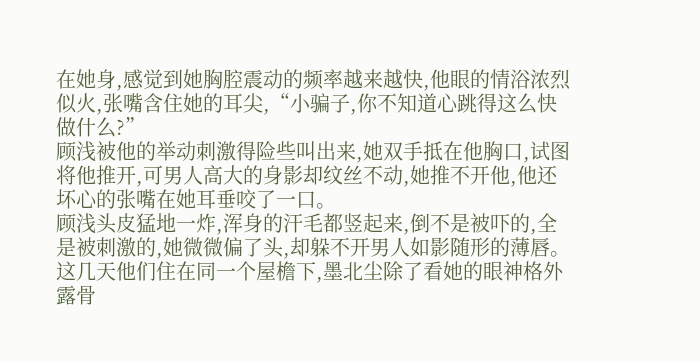在她身,感觉到她胸腔震动的频率越来越快,他眼的情浴浓烈似火,张嘴含住她的耳尖,“小骗子,你不知道心跳得这么快做什么?”
顾浅被他的举动刺激得险些叫出来,她双手抵在他胸口,试图将他推开,可男人高大的身影却纹丝不动,她推不开他,他还坏心的张嘴在她耳垂咬了一口。
顾浅头皮猛地一炸,浑身的汗毛都竖起来,倒不是被吓的,全是被刺激的,她微微偏了头,却躲不开男人如影随形的薄唇。
这几天他们住在同一个屋檐下,墨北尘除了看她的眼神格外露骨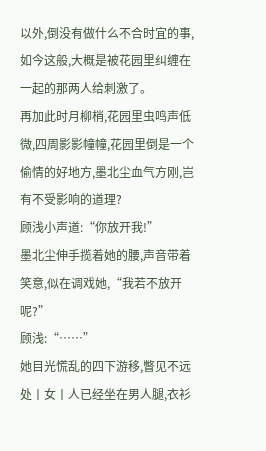以外,倒没有做什么不合时宜的事,如今这般,大概是被花园里纠缠在一起的那两人给刺激了。
再加此时月柳梢,花园里虫鸣声低微,四周影影幢幢,花园里倒是一个偷情的好地方,墨北尘血气方刚,岂有不受影响的道理?
顾浅小声道:“你放开我!”
墨北尘伸手揽着她的腰,声音带着笑意,似在调戏她,“我若不放开呢?”
顾浅:“……”
她目光慌乱的四下游移,瞥见不远处丨女丨人已经坐在男人腿,衣衫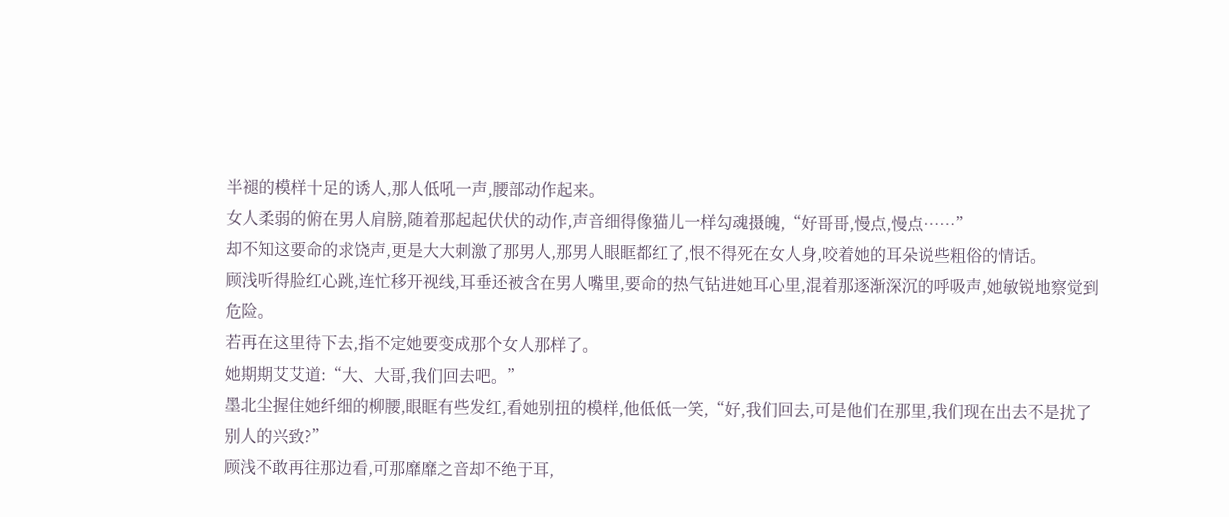半褪的模样十足的诱人,那人低吼一声,腰部动作起来。
女人柔弱的俯在男人肩膀,随着那起起伏伏的动作,声音细得像猫儿一样勾魂摄魄,“好哥哥,慢点,慢点……”
却不知这要命的求饶声,更是大大刺激了那男人,那男人眼眶都红了,恨不得死在女人身,咬着她的耳朵说些粗俗的情话。
顾浅听得脸红心跳,连忙移开视线,耳垂还被含在男人嘴里,要命的热气钻进她耳心里,混着那逐渐深沉的呼吸声,她敏锐地察觉到危险。
若再在这里待下去,指不定她要变成那个女人那样了。
她期期艾艾道:“大、大哥,我们回去吧。”
墨北尘握住她纤细的柳腰,眼眶有些发红,看她别扭的模样,他低低一笑,“好,我们回去,可是他们在那里,我们现在出去不是扰了别人的兴致?”
顾浅不敢再往那边看,可那靡靡之音却不绝于耳,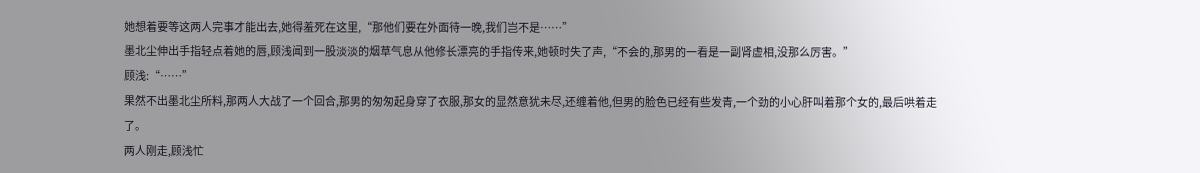她想着要等这两人完事才能出去,她得羞死在这里,“那他们要在外面待一晚,我们岂不是……”
墨北尘伸出手指轻点着她的唇,顾浅闻到一股淡淡的烟草气息从他修长漂亮的手指传来,她顿时失了声,“不会的,那男的一看是一副肾虚相,没那么厉害。”
顾浅:“……”
果然不出墨北尘所料,那两人大战了一个回合,那男的匆匆起身穿了衣服,那女的显然意犹未尽,还缠着他,但男的脸色已经有些发青,一个劲的小心肝叫着那个女的,最后哄着走了。
两人刚走,顾浅忙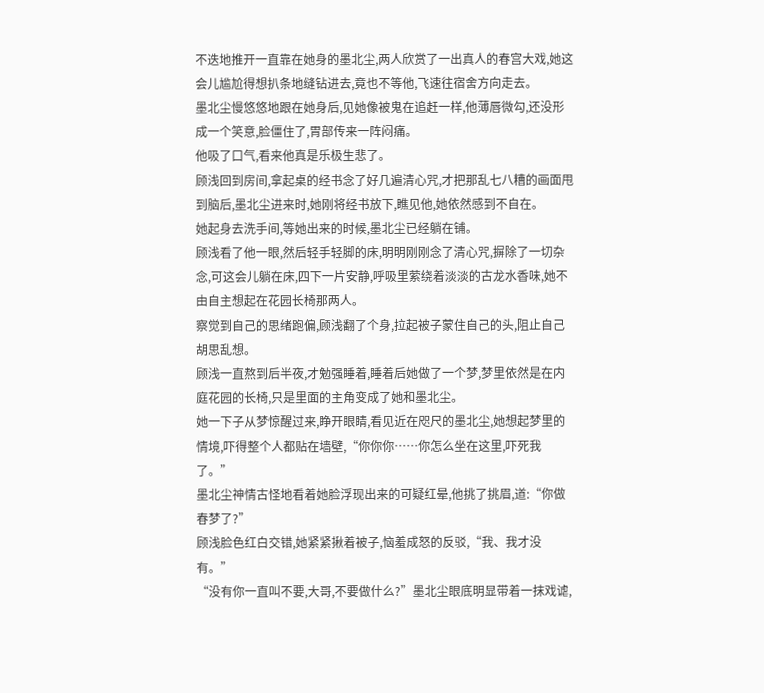不迭地推开一直靠在她身的墨北尘,两人欣赏了一出真人的春宫大戏,她这会儿尴尬得想扒条地缝钻进去,竟也不等他,飞速往宿舍方向走去。
墨北尘慢悠悠地跟在她身后,见她像被鬼在追赶一样,他薄唇微勾,还没形成一个笑意,脸僵住了,胃部传来一阵闷痛。
他吸了口气,看来他真是乐极生悲了。
顾浅回到房间,拿起桌的经书念了好几遍清心咒,才把那乱七八糟的画面甩到脑后,墨北尘进来时,她刚将经书放下,瞧见他,她依然感到不自在。
她起身去洗手间,等她出来的时候,墨北尘已经躺在铺。
顾浅看了他一眼,然后轻手轻脚的床,明明刚刚念了清心咒,摒除了一切杂念,可这会儿躺在床,四下一片安静,呼吸里萦绕着淡淡的古龙水香味,她不由自主想起在花园长椅那两人。
察觉到自己的思绪跑偏,顾浅翻了个身,拉起被子蒙住自己的头,阻止自己胡思乱想。
顾浅一直熬到后半夜,才勉强睡着,睡着后她做了一个梦,梦里依然是在内庭花园的长椅,只是里面的主角变成了她和墨北尘。
她一下子从梦惊醒过来,睁开眼睛,看见近在咫尺的墨北尘,她想起梦里的情境,吓得整个人都贴在墙壁,“你你你……你怎么坐在这里,吓死我了。”
墨北尘神情古怪地看着她脸浮现出来的可疑红晕,他挑了挑眉,道:“你做春梦了?”
顾浅脸色红白交错,她紧紧揪着被子,恼羞成怒的反驳,“我、我才没有。”
“没有你一直叫不要,大哥,不要做什么?”墨北尘眼底明显带着一抹戏谑,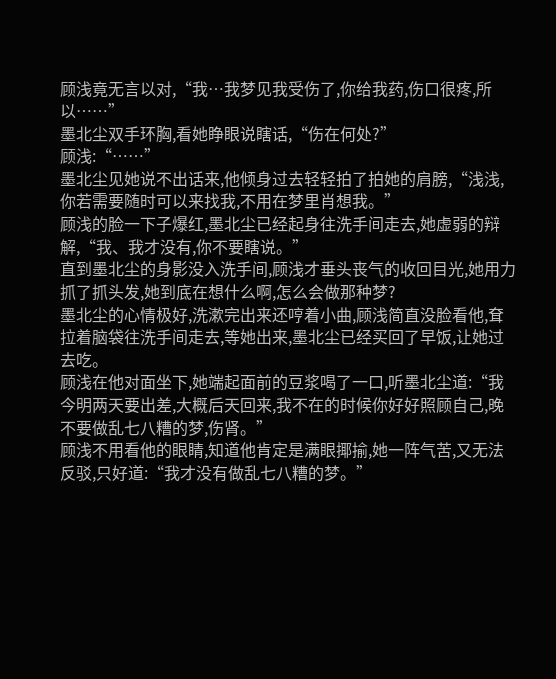顾浅竟无言以对,“我…我梦见我受伤了,你给我药,伤口很疼,所以……”
墨北尘双手环胸,看她睁眼说瞎话,“伤在何处?”
顾浅:“……”
墨北尘见她说不出话来,他倾身过去轻轻拍了拍她的肩膀,“浅浅,你若需要随时可以来找我,不用在梦里肖想我。”
顾浅的脸一下子爆红,墨北尘已经起身往洗手间走去,她虚弱的辩解,“我、我才没有,你不要瞎说。”
直到墨北尘的身影没入洗手间,顾浅才垂头丧气的收回目光,她用力抓了抓头发,她到底在想什么啊,怎么会做那种梦?
墨北尘的心情极好,洗漱完出来还哼着小曲,顾浅简直没脸看他,耷拉着脑袋往洗手间走去,等她出来,墨北尘已经买回了早饭,让她过去吃。
顾浅在他对面坐下,她端起面前的豆浆喝了一口,听墨北尘道:“我今明两天要出差,大概后天回来,我不在的时候你好好照顾自己,晚不要做乱七八糟的梦,伤肾。”
顾浅不用看他的眼睛,知道他肯定是满眼揶揄,她一阵气苦,又无法反驳,只好道:“我才没有做乱七八糟的梦。”